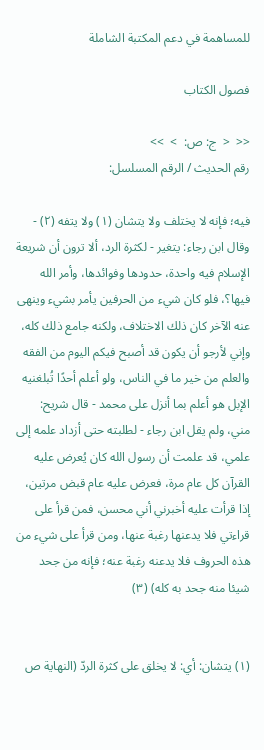للمساهمة في دعم المكتبة الشاملة

فصول الكتاب

<<  <  ج: ص:  >  >>
رقم الحديث / الرقم المسلسل:

فيه؛ فإنه لا يختلف ولا يتشان (١) ولا يتفه (٢) - وقال ابن رجاء: يتغير - لكثرة الرد، ألا ترون أن شريعة الإسلام فيه واحدة، حدودها وفوائدها، وأمر الله فيها؟، فلو كان شيء من الحرفين يأمر بشيء وينهى عنه الآخر كان ذلك الاختلاف، ولكنه جامع ذلك كله، وإني لأرجو أن يكون قد أصبح فيكم اليوم من الفقه والعلم من خير ما في الناس، ولو أعلم أحدًا تُبلغنيه الإبل هو أعلم بما أنزل على محمد - قال شريح: مني، ولم يقل ابن رجاء - لطلبته حتى أزداد علمه إلى علمي، قد علمت أن رسول الله كان يُعرض عليه القرآن كل عام مرة، فعرض عليه عام قبض مرتين، إذا قرأت عليه أخبرني أني محسن، فمن قرأ على قراءتي فلا يدعنها رغبة عنها، ومن قرأ على شيء من هذه الحروف فلا يدعنه رغبة عنه؛ فإنه من جحد شيئا منه جحد به كله) (٣)


(١) يتشان: أي: لا يخلق على كثرة الردّ (النهاية ص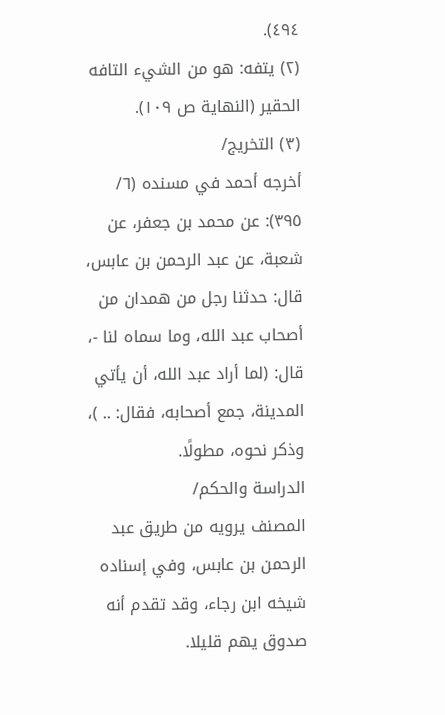٤٩٤).
(٢) يتفه: هو من الشيء التافه الحقير (النهاية ص ١٠٩).
(٣) التخريج/
أخرجه أحمد في مسنده (٦/ ٣٩٥): عن محمد بن جعفر، عن شعبة، عن عبد الرحمن بن عابس، قال: حدثنا رجل من همدان من أصحاب عبد الله، وما سماه لنا -، قال: (لما أراد عبد الله، أن يأتي المدينة، جمع أصحابه، فقال: .. )، وذكر نحوه، مطولًا.
الدراسة والحكم/
المصنف يرويه من طريق عبد الرحمن بن عابس، وفي إسناده شيخه ابن رجاء، وقد تقدم أنه صدوق يهم قليلا.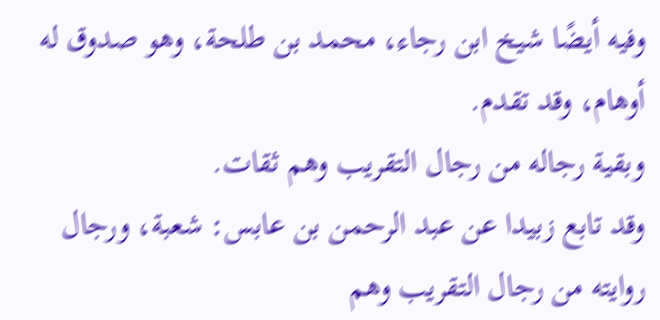وفيه أيضًا شيخ ابن رجاء، محمد بن طلحة، وهو صدوق له أوهام، وقد تقدم.
وبقية رجاله من رجال التقريب وهم ثقات.
وقد تابع زبيدا عن عبد الرحمن بن عابس: شعبة، ورجال روايته من رجال التقريب وهم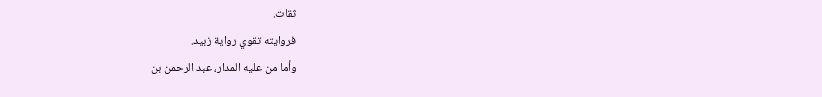ثقات.
فروايته تقوي رواية زبيد.
وأما من عليه المدار، عبد الرحمن بن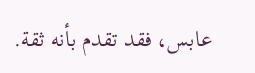عابس، فقد تقدم بأنه ثقة.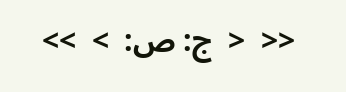<<  <  ج: ص:  >  >>